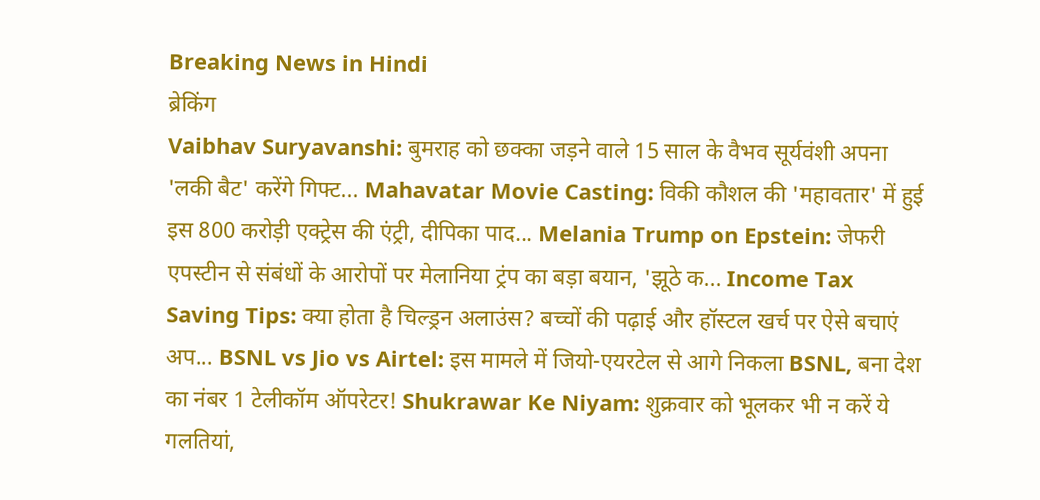Breaking News in Hindi
ब्रेकिंग
Vaibhav Suryavanshi: बुमराह को छक्का जड़ने वाले 15 साल के वैभव सूर्यवंशी अपना 'लकी बैट' करेंगे गिफ्ट... Mahavatar Movie Casting: विकी कौशल की 'महावतार' में हुई इस 800 करोड़ी एक्ट्रेस की एंट्री, दीपिका पाद... Melania Trump on Epstein: जेफरी एपस्टीन से संबंधों के आरोपों पर मेलानिया ट्रंप का बड़ा बयान, 'झूठे क... Income Tax Saving Tips: क्या होता है चिल्ड्रन अलाउंस? बच्चों की पढ़ाई और हॉस्टल खर्च पर ऐसे बचाएं अप... BSNL vs Jio vs Airtel: इस मामले में जियो-एयरटेल से आगे निकला BSNL, बना देश का नंबर 1 टेलीकॉम ऑपरेटर! Shukrawar Ke Niyam: शुक्रवार को भूलकर भी न करें ये गलतियां,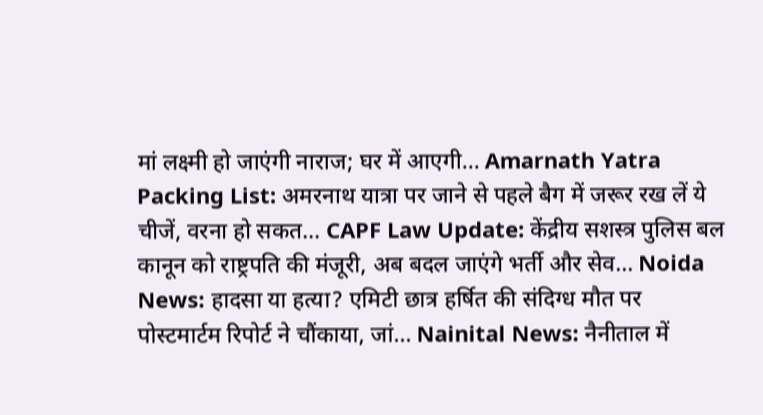मां लक्ष्मी हो जाएंगी नाराज; घर में आएगी... Amarnath Yatra Packing List: अमरनाथ यात्रा पर जाने से पहले बैग में जरूर रख लें ये चीजें, वरना हो सकत... CAPF Law Update: केंद्रीय सशस्त्र पुलिस बल कानून को राष्ट्रपति की मंजूरी, अब बदल जाएंगे भर्ती और सेव... Noida News: हादसा या हत्या? एमिटी छात्र हर्षित की संदिग्ध मौत पर पोस्टमार्टम रिपोर्ट ने चौंकाया, जां... Nainital News: नैनीताल में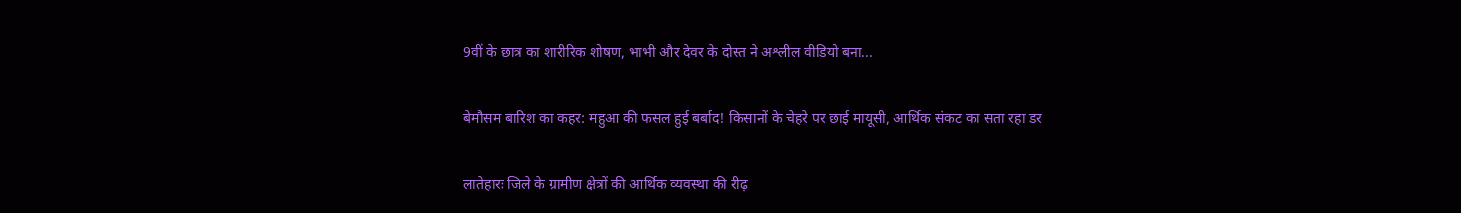9वीं के छात्र का शारीरिक शोषण, भाभी और देवर के दोस्त ने अश्लील वीडियो बना...

बेमौसम बारिश का कहर: महुआ की फसल हुई बर्बाद! किसानों के चेहरे पर छाई मायूसी, आर्थिक संकट का सता रहा डर

लातेहारः जिले के ग्रामीण क्षेत्रों की आर्थिक व्यवस्था की रीढ़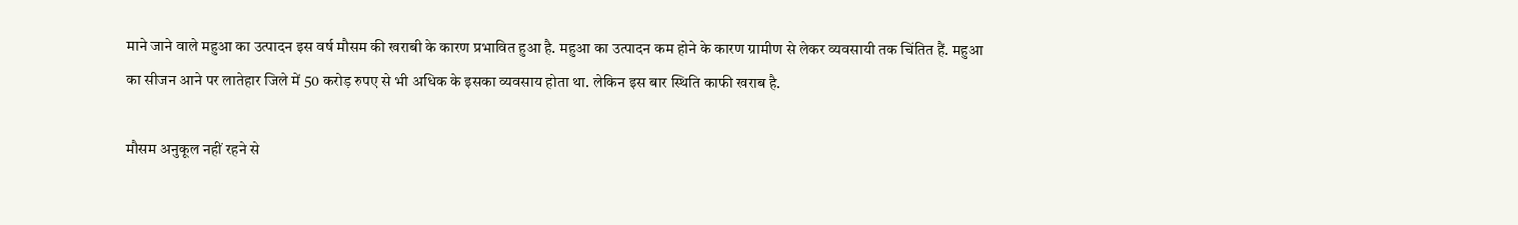माने जाने वाले महुआ का उत्पादन इस वर्ष मौसम की खराबी के कारण प्रभावित हुआ है. महुआ का उत्पादन कम होने के कारण ग्रामीण से लेकर व्यवसायी तक चिंतित हैं. महुआ का सीजन आने पर लातेहार जिले में 50 करोड़ रुपए से भी अधिक के इसका व्यवसाय होता था. लेकिन इस बार स्थिति काफी खराब है.

मौसम अनुकूल नहीं रहने से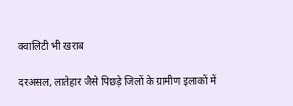क्वालिटी भी खराब

दरअसल, लातेहार जैसे पिछड़े जिलों के ग्रामीण इलाकों में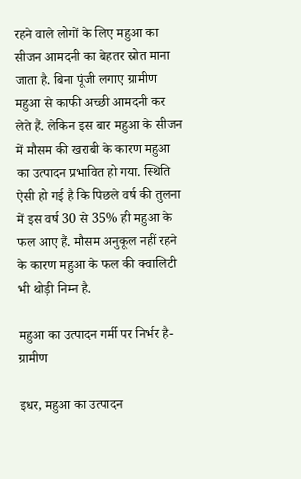रहने वाले लोगों के लिए महुआ का सीजन आमदनी का बेहतर स्रोत माना जाता है. बिना पूंजी लगाए ग्रामीण महुआ से काफी अच्छी आमदनी कर लेते हैं. लेकिन इस बार महुआ के सीजन में मौसम की खराबी के कारण महुआ का उत्पादन प्रभावित हो गया. स्थिति ऐसी हो गई है कि पिछले वर्ष की तुलना में इस वर्ष 30 से 35% ही महुआ के फल आए हैं. मौसम अनुकूल नहीं रहने के कारण महुआ के फल की क्वालिटी भी थोड़ी निम्न है.

महुआ का उत्पादन गर्मी पर निर्भर है- ग्रामीण

इधर, महुआ का उत्पादन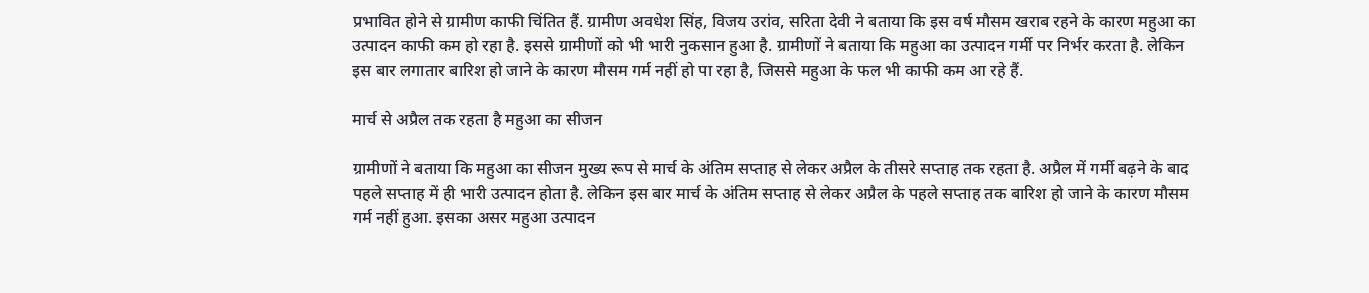प्रभावित होने से ग्रामीण काफी चिंतित हैं. ग्रामीण अवधेश सिंह, विजय उरांव, सरिता देवी ने बताया कि इस वर्ष मौसम खराब रहने के कारण महुआ का उत्पादन काफी कम हो रहा है. इससे ग्रामीणों को भी भारी नुकसान हुआ है. ग्रामीणों ने बताया कि महुआ का उत्पादन गर्मी पर निर्भर करता है. लेकिन इस बार लगातार बारिश हो जाने के कारण मौसम गर्म नहीं हो पा रहा है, जिससे महुआ के फल भी काफी कम आ रहे हैं.

मार्च से अप्रैल तक रहता है महुआ का सीजन

ग्रामीणों ने बताया कि महुआ का सीजन मुख्य रूप से मार्च के अंतिम सप्ताह से लेकर अप्रैल के तीसरे सप्ताह तक रहता है. अप्रैल में गर्मी बढ़ने के बाद पहले सप्ताह में ही भारी उत्पादन होता है. लेकिन इस बार मार्च के अंतिम सप्ताह से लेकर अप्रैल के पहले सप्ताह तक बारिश हो जाने के कारण मौसम गर्म नहीं हुआ. इसका असर महुआ उत्पादन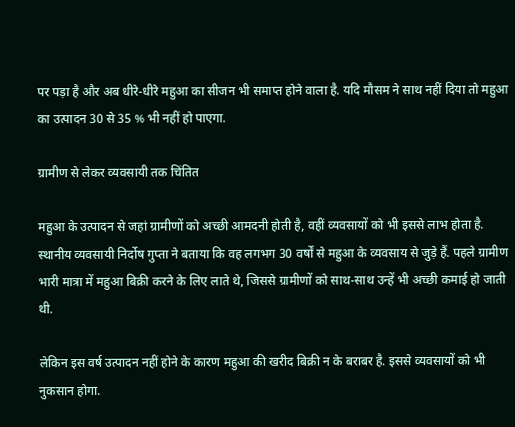पर पड़ा है और अब धीरे-धीरे महुआ का सीजन भी समाप्त होने वाला है. यदि मौसम ने साथ नहीं दिया तो महुआ का उत्पादन 30 से 35 % भी नहीं हो पाएगा.

ग्रामीण से लेकर व्यवसायी तक चिंतित

महुआ के उत्पादन से जहां ग्रामीणों को अच्छी आमदनी होती है, वहीं व्यवसायों को भी इससे लाभ होता है. स्थानीय व्यवसायी निर्दोष गुप्ता ने बताया कि वह लगभग 30 वर्षों से महुआ के व्यवसाय से जुड़े हैं. पहले ग्रामीण भारी मात्रा में महुआ बिक्री करने के लिए लाते थे, जिससे ग्रामीणों को साथ-साथ उन्हें भी अच्छी कमाई हो जाती थी.

लेकिन इस वर्ष उत्पादन नहीं होने के कारण महुआ की खरीद बिक्री न के बराबर है. इससे व्यवसायों को भी नुकसान होगा.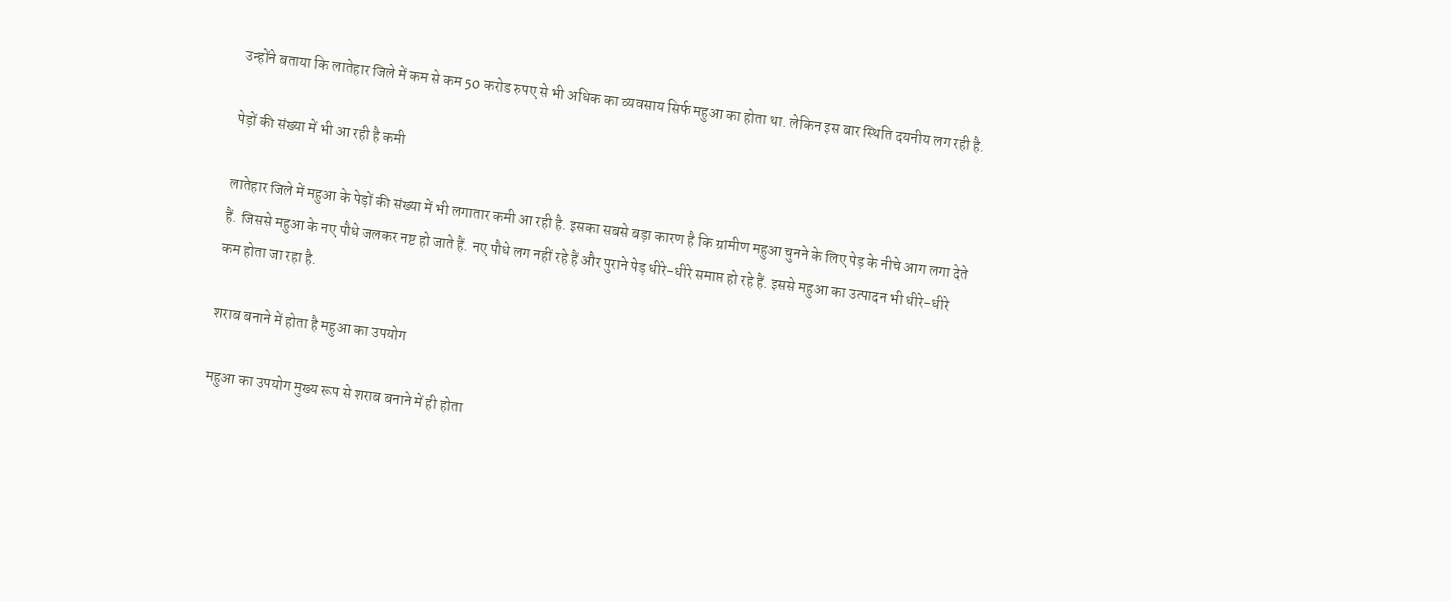उन्होंने बताया कि लातेहार जिले में कम से कम 50 करोड रुपए से भी अधिक का व्यवसाय सिर्फ महुआ का होता था. लेकिन इस बार स्थिति दयनीय लग रही है.

पेड़ों की संख्या में भी आ रही है कमी

लातेहार जिले में महुआ के पेड़ों की संख्या में भी लगातार कमी आ रही है. इसका सबसे बड़ा कारण है कि ग्रामीण महुआ चुनने के लिए पेड़ के नीचे आग लगा देते हैं. जिससे महुआ के नए पौधे जलकर नष्ट हो जाते हैं. नए पौधे लग नहीं रहे हैं और पुराने पेड़ धीरे-धीरे समाप्त हो रहे हैं. इससे महुआ का उत्पादन भी धीरे-धीरे कम होता जा रहा है.

शराब बनाने में होता है महुआ का उपयोग

महुआ का उपयोग मुख्य रूप से शराब बनाने में ही होता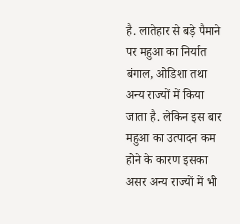है. लातेहार से बड़े पैमाने पर महुआ का निर्यात बंगाल, ओडिशा तथा अन्य राज्यों में किया जाता है. लेकिन इस बार महुआ का उत्पादन कम होने के कारण इसका असर अन्य राज्यों में भी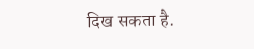दिख सकता है.